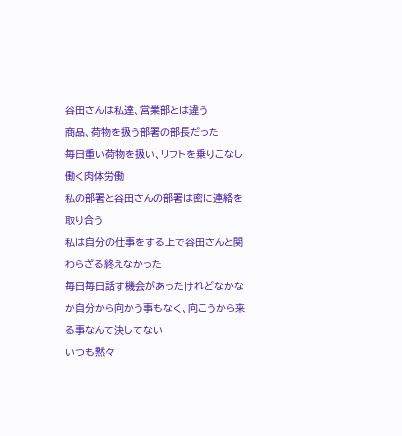谷田さんは私達、営業部とは違う
商品、荷物を扱う部署の部長だった
毎日重い荷物を扱い、リフトを乗りこなし働く肉体労働
私の部署と谷田さんの部署は密に連絡を取り合う
私は自分の仕事をする上で谷田さんと関わらざる終えなかった
毎日毎日話す機会があったけれどなかなか自分から向かう事もなく、向こうから来る事なんて決してない
いつも黙々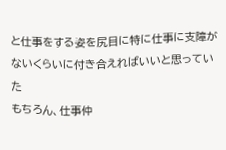と仕事をする姿を尻目に特に仕事に支障がないくらいに付き合えればいいと思っていた
もちろん、仕事仲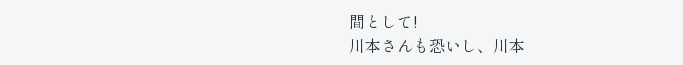間として!
川本さんも恐いし、川本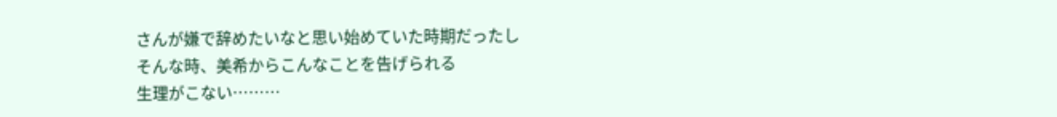さんが嫌で辞めたいなと思い始めていた時期だったし
そんな時、美希からこんなことを告げられる
生理がこない………